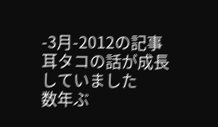-3月-2012の記事
耳タコの話が成長していました
数年ぶ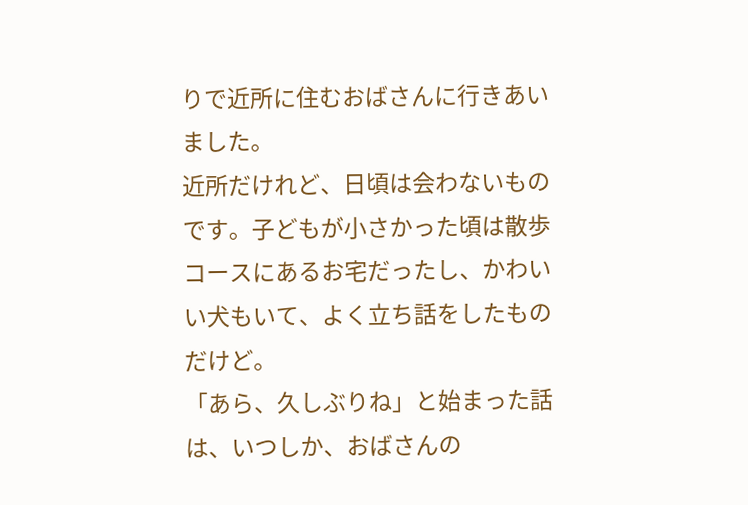りで近所に住むおばさんに行きあいました。
近所だけれど、日頃は会わないものです。子どもが小さかった頃は散歩コースにあるお宅だったし、かわいい犬もいて、よく立ち話をしたものだけど。
「あら、久しぶりね」と始まった話は、いつしか、おばさんの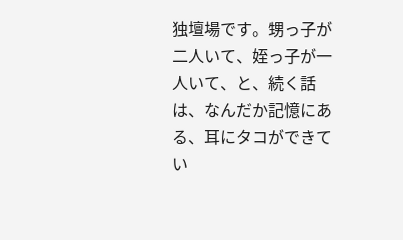独壇場です。甥っ子が二人いて、姪っ子が一人いて、と、続く話は、なんだか記憶にある、耳にタコができてい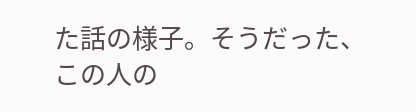た話の様子。そうだった、この人の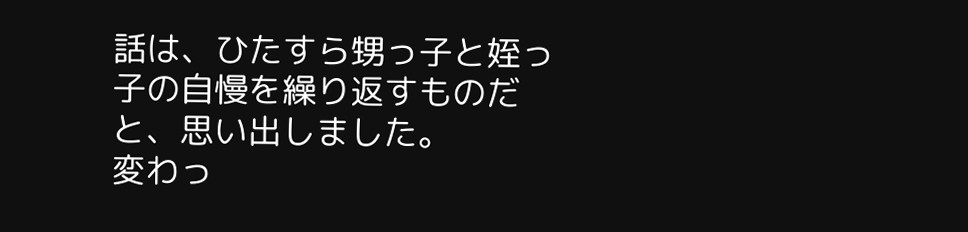話は、ひたすら甥っ子と姪っ子の自慢を繰り返すものだと、思い出しました。
変わっ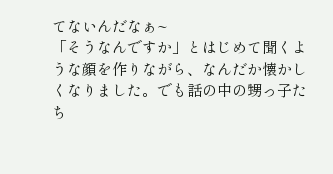てないんだなぁ~
「そうなんですか」とはじめて聞くような顔を作りながら、なんだか懐かしくなりました。でも話の中の甥っ子たち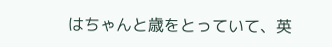はちゃんと歳をとっていて、英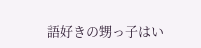語好きの甥っ子はい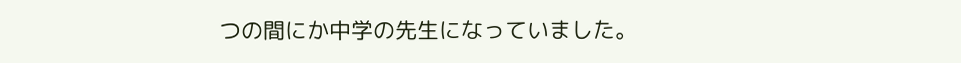つの間にか中学の先生になっていました。